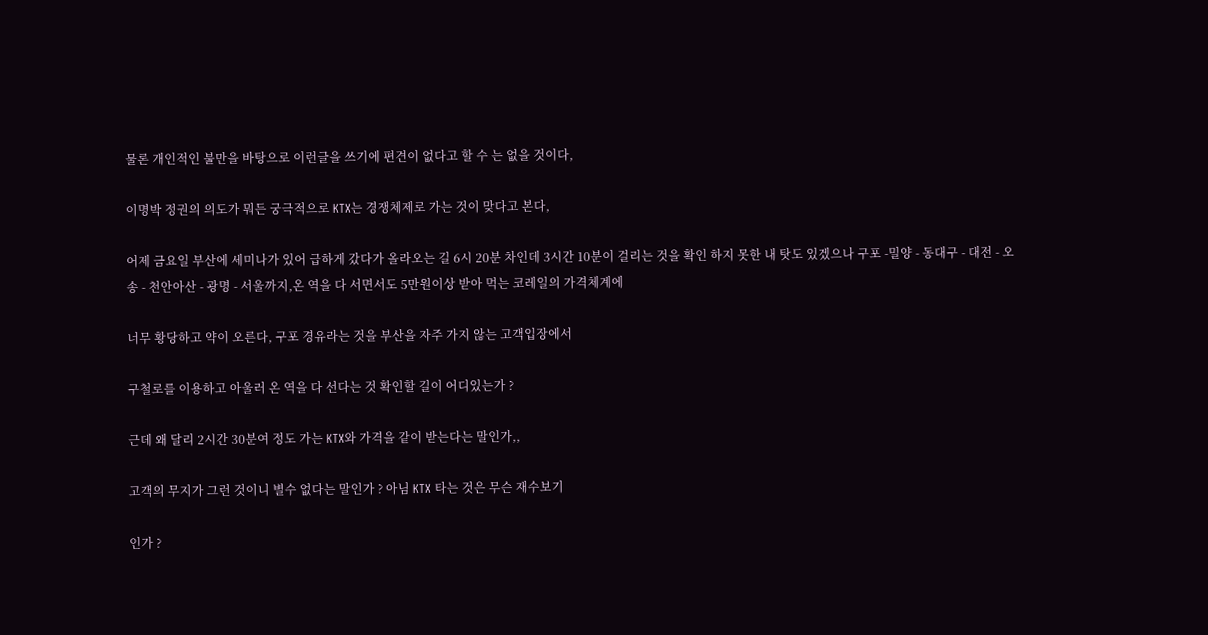물론 개인적인 불만을 바탕으로 이런글을 쓰기에 편견이 없다고 할 수 는 없을 것이다,

이명박 정권의 의도가 뭐든 궁극적으로 KTX는 경쟁체제로 가는 것이 맞다고 본다,

어제 금요일 부산에 세미나가 있어 급하게 갔다가 올라오는 길 6시 20분 차인데 3시간 10분이 걸리는 것을 확인 하지 못한 내 탓도 있겠으나 구포 -밀양 - 동대구 - 대전 - 오송 - 천안아산 - 광명 - 서울까지,온 역을 다 서면서도 5만원이상 받아 먹는 코레일의 가격체계에

너무 황당하고 약이 오른다, 구포 경유라는 것을 부산을 자주 가지 않는 고객입장에서

구철로를 이용하고 아울러 온 역을 다 선다는 것 확인할 길이 어디있는가 ?

근데 왜 달리 2시간 30분여 정도 가는 KTX와 가격을 같이 받는다는 말인가,,

고객의 무지가 그런 것이니 별수 없다는 말인가 ? 아님 KTX 타는 것은 무슨 재수보기

인가 ?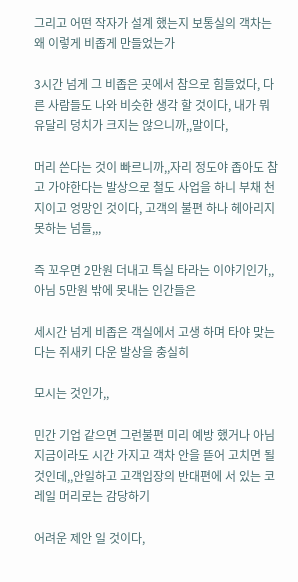그리고 어떤 작자가 설계 했는지 보통실의 객차는 왜 이렇게 비좁게 만들었는가

3시간 넘게 그 비좁은 곳에서 참으로 힘들었다, 다른 사람들도 나와 비슷한 생각 할 것이다, 내가 뭐 유달리 덩치가 크지는 않으니까,,말이다,

머리 쓴다는 것이 빠르니까,,자리 정도야 좁아도 참고 가야한다는 발상으로 철도 사업을 하니 부채 천지이고 엉망인 것이다, 고객의 불편 하나 헤아리지 못하는 넘들,,,

즉 꼬우면 2만원 더내고 특실 타라는 이야기인가,,아님 5만원 밖에 못내는 인간들은

세시간 넘게 비좁은 객실에서 고생 하며 타야 맞는다는 쥐새키 다운 발상을 충실히

모시는 것인가,,

민간 기업 같으면 그런불편 미리 예방 했거나 아님 지금이라도 시간 가지고 객차 안을 뜯어 고치면 될 것인데,,안일하고 고객입장의 반대편에 서 있는 코레일 머리로는 감당하기

어려운 제안 일 것이다,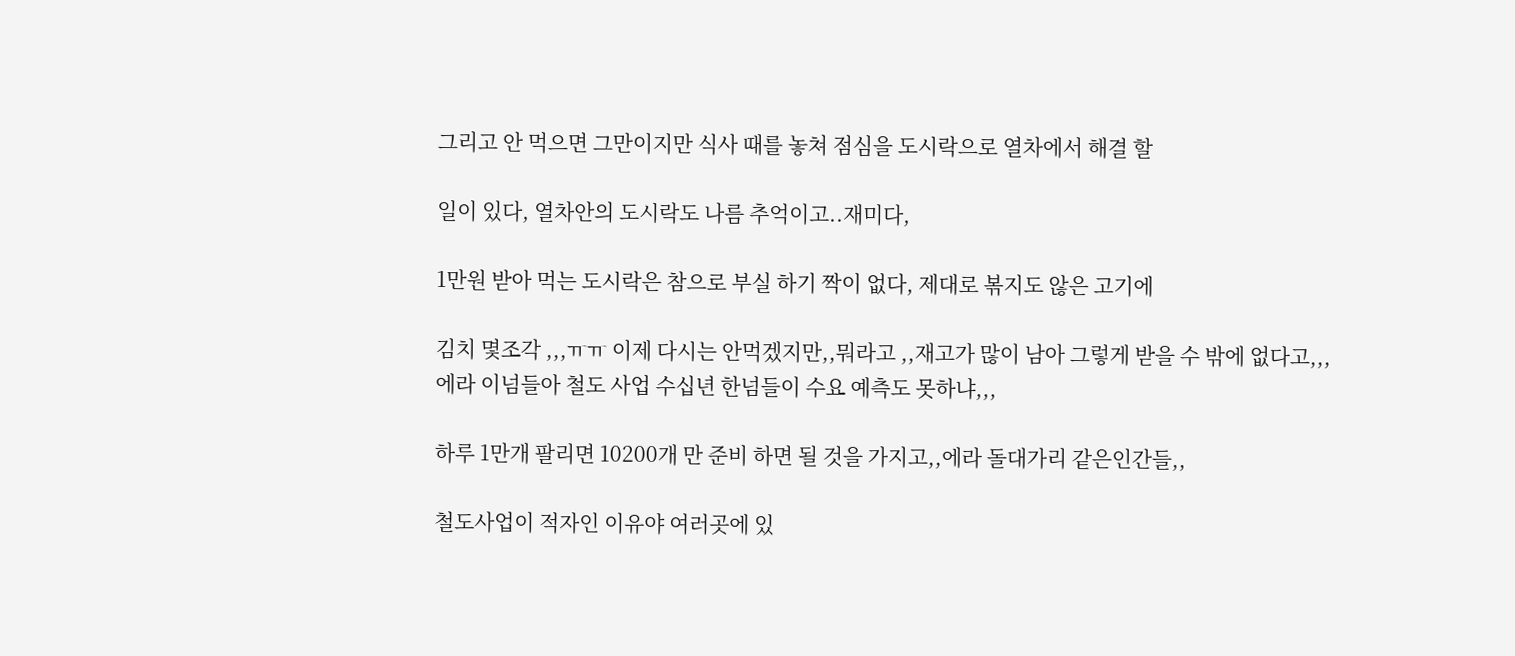그리고 안 먹으면 그만이지만 식사 때를 놓쳐 점심을 도시락으로 열차에서 해결 할

일이 있다, 열차안의 도시락도 나름 추억이고..재미다,

1만원 받아 먹는 도시락은 참으로 부실 하기 짝이 없다, 제대로 볶지도 않은 고기에

김치 몇조각 ,,,ㅠㅠ 이제 다시는 안먹겠지만,,뭐라고 ,,재고가 많이 남아 그렇게 받을 수 밖에 없다고,,,에라 이넘들아 철도 사업 수십년 한넘들이 수요 예측도 못하냐,,,

하루 1만개 팔리면 10200개 만 준비 하면 될 것을 가지고,,에라 돌대가리 같은인간들,,

철도사업이 적자인 이유야 여러곳에 있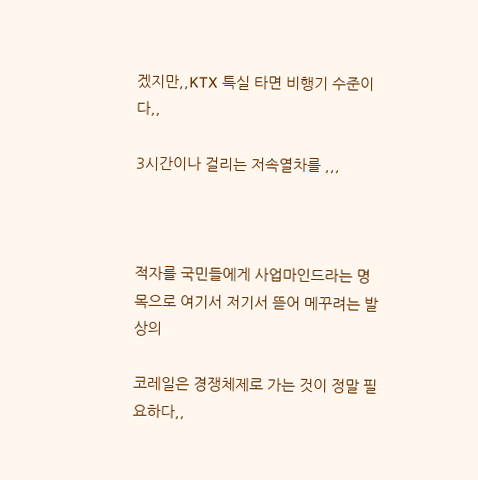겠지만,,KTX 특실 타면 비행기 수준이다,,

3시간이나 걸리는 저속열차를 ,,,



적자를 국민들에게 사업마인드라는 명목으로 여기서 저기서 뜯어 메꾸려는 발상의

코레일은 경쟁체제로 가는 것이 정말 필요하다,,